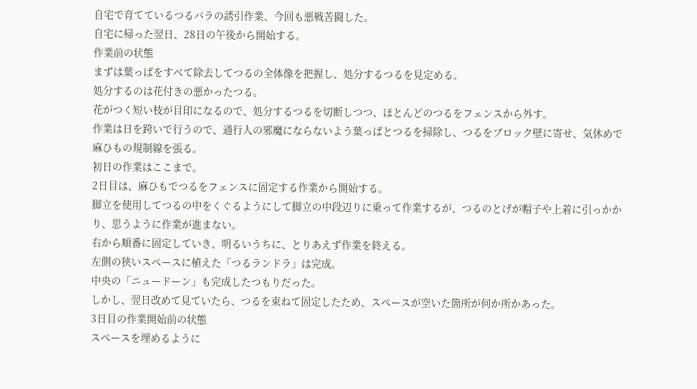自宅で育てているつるバラの誘引作業、今回も悪戦苦闘した。
自宅に帰った翌日、28日の午後から開始する。
作業前の状態
まずは葉っぱをすべて除去してつるの全体像を把握し、処分するつるを見定める。
処分するのは花付きの悪かったつる。
花がつく短い枝が目印になるので、処分するつるを切断しつつ、ほとんどのつるをフェンスから外す。
作業は日を跨いで行うので、通行人の邪魔にならないよう葉っぱとつるを掃除し、つるをブロック壁に寄せ、気休めで麻ひもの規制線を張る。
初日の作業はここまで。
2日目は、麻ひもでつるをフェンスに固定する作業から開始する。
脚立を使用してつるの中をくぐるようにして脚立の中段辺りに乗って作業するが、つるのとげが帽子や上着に引っかかり、思うように作業が進まない。
右から順番に固定していき、明るいうちに、とりあえず作業を終える。
左側の狭いスペースに植えた「つるランドラ」は完成。
中央の「ニュードーン」も完成したつもりだった。
しかし、翌日改めて見ていたら、つるを束ねて固定したため、スペースが空いた箇所が何か所かあった。
3日目の作業開始前の状態
スペースを埋めるように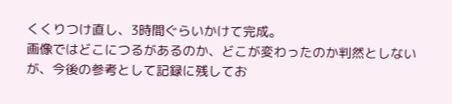くくりつけ直し、3時間ぐらいかけて完成。
画像ではどこにつるがあるのか、どこが変わったのか判然としないが、今後の参考として記録に残してお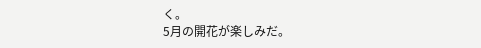く。
5月の開花が楽しみだ。